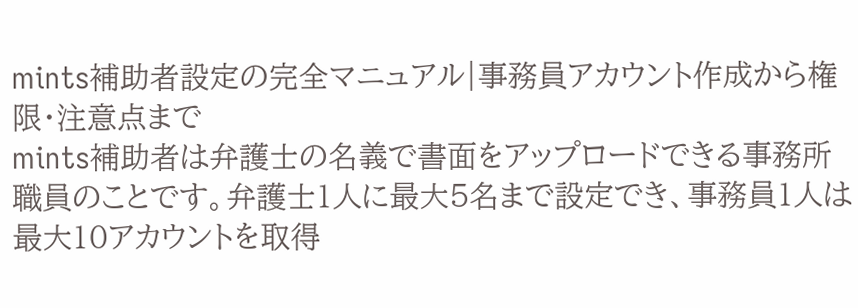mints補助者設定の完全マニュアル|事務員アカウント作成から権限・注意点まで
mints補助者は弁護士の名義で書面をアップロードできる事務所職員のことです。弁護士1人に最大5名まで設定でき、事務員1人は最大10アカウントを取得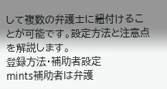して複数の弁護士に紐付けることが可能です。設定方法と注意点を解説します。
登録方法・補助者設定
mints補助者は弁護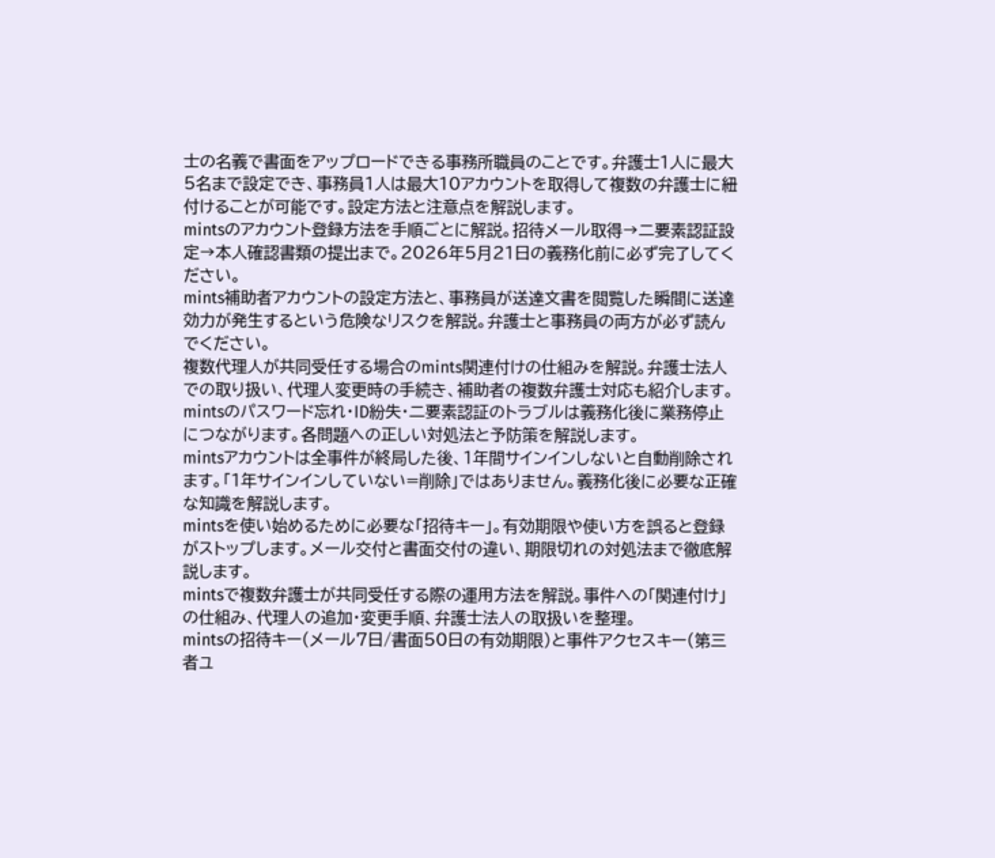士の名義で書面をアップロードできる事務所職員のことです。弁護士1人に最大5名まで設定でき、事務員1人は最大10アカウントを取得して複数の弁護士に紐付けることが可能です。設定方法と注意点を解説します。
mintsのアカウント登録方法を手順ごとに解説。招待メール取得→二要素認証設定→本人確認書類の提出まで。2026年5月21日の義務化前に必ず完了してください。
mints補助者アカウントの設定方法と、事務員が送達文書を閲覧した瞬間に送達効力が発生するという危険なリスクを解説。弁護士と事務員の両方が必ず読んでください。
複数代理人が共同受任する場合のmints関連付けの仕組みを解説。弁護士法人での取り扱い、代理人変更時の手続き、補助者の複数弁護士対応も紹介します。
mintsのパスワード忘れ・ID紛失・二要素認証のトラブルは義務化後に業務停止につながります。各問題への正しい対処法と予防策を解説します。
mintsアカウントは全事件が終局した後、1年間サインインしないと自動削除されます。「1年サインインしていない=削除」ではありません。義務化後に必要な正確な知識を解説します。
mintsを使い始めるために必要な「招待キー」。有効期限や使い方を誤ると登録がストップします。メール交付と書面交付の違い、期限切れの対処法まで徹底解説します。
mintsで複数弁護士が共同受任する際の運用方法を解説。事件への「関連付け」の仕組み、代理人の追加・変更手順、弁護士法人の取扱いを整理。
mintsの招待キー(メール7日/書面50日の有効期限)と事件アクセスキー(第三者ユ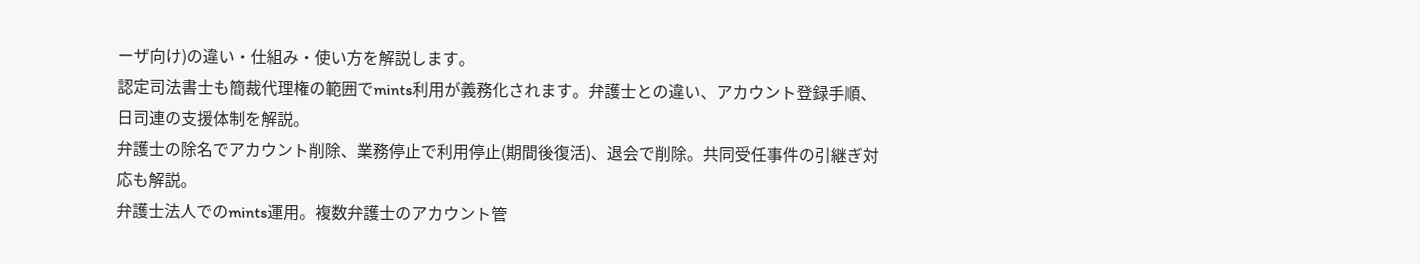ーザ向け)の違い・仕組み・使い方を解説します。
認定司法書士も簡裁代理権の範囲でmints利用が義務化されます。弁護士との違い、アカウント登録手順、日司連の支援体制を解説。
弁護士の除名でアカウント削除、業務停止で利用停止(期間後復活)、退会で削除。共同受任事件の引継ぎ対応も解説。
弁護士法人でのmints運用。複数弁護士のアカウント管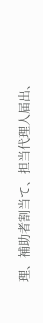理、補助者割当て、担当代理人届出、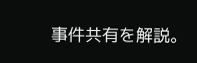事件共有を解説。